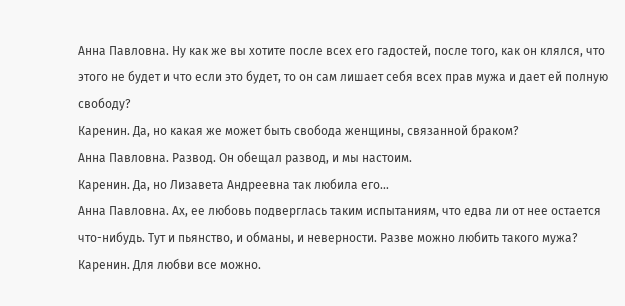Анна Павловна. Ну как же вы хотите после всех его гадостей, после того, как он клялся, что этого не будет и что если это будет, то он сам лишает себя всех прав мужа и дает ей полную свободу?
Каренин. Да, но какая же может быть свобода женщины, связанной браком?
Анна Павловна. Развод. Он обещал развод, и мы настоим.
Каренин. Да, но Лизавета Андреевна так любила его…
Анна Павловна. Ах, ее любовь подверглась таким испытаниям, что едва ли от нее остается что-нибудь. Тут и пьянство, и обманы, и неверности. Разве можно любить такого мужа?
Каренин. Для любви все можно.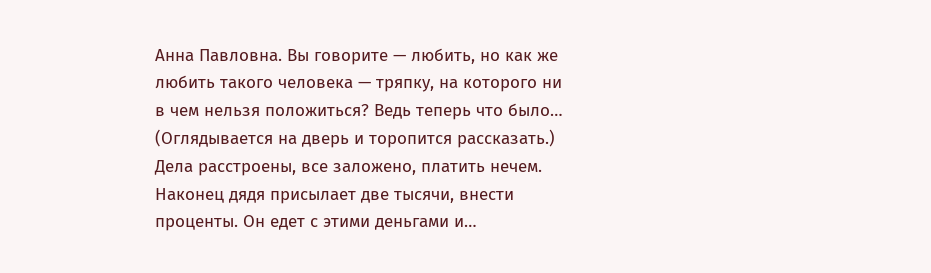Анна Павловна. Вы говорите — любить, но как же любить такого человека — тряпку, на которого ни в чем нельзя положиться? Ведь теперь что было… (Оглядывается на дверь и торопится рассказать.) Дела расстроены, все заложено, платить нечем. Наконец дядя присылает две тысячи, внести проценты. Он едет с этими деньгами и…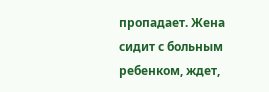пропадает. Жена сидит с больным ребенком, ждет,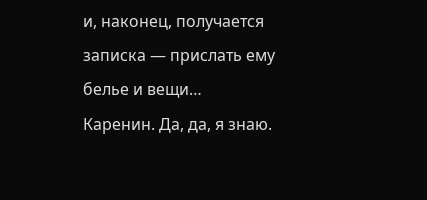и, наконец, получается записка — прислать ему белье и вещи…
Каренин. Да, да, я знаю.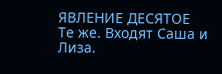ЯВЛЕНИЕ ДЕСЯТОЕ
Те же. Входят Саша и Лиза.